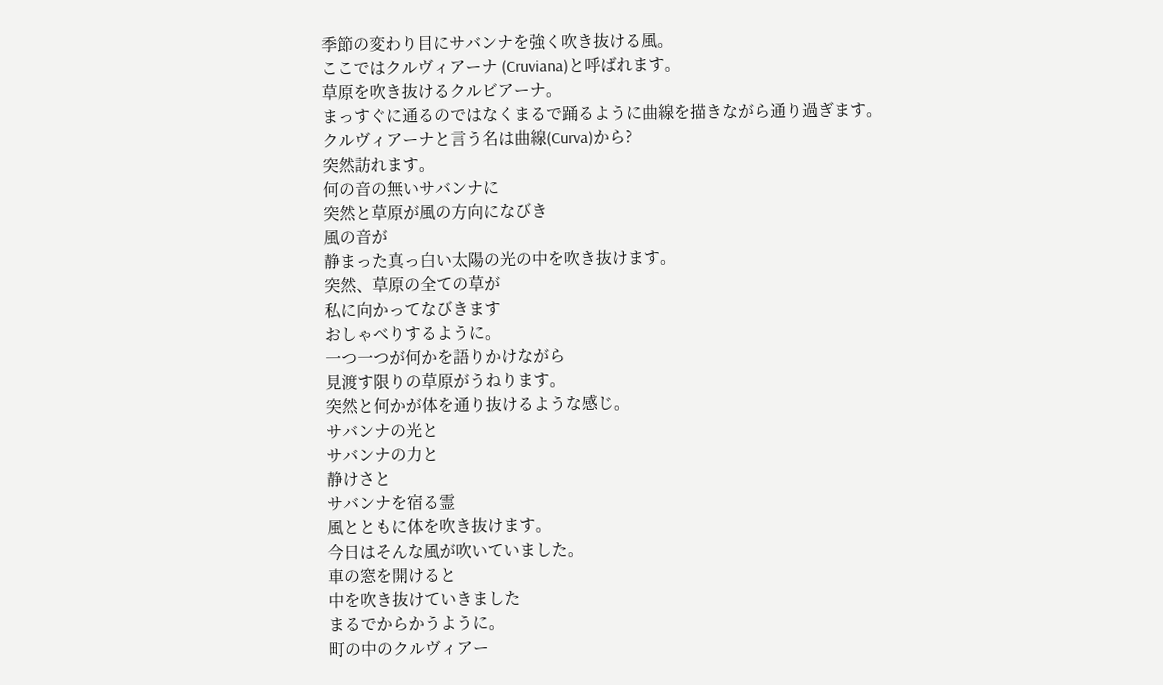季節の変わり目にサバンナを強く吹き抜ける風。
ここではクルヴィアーナ (Cruviana)と呼ばれます。
草原を吹き抜けるクルビアーナ。
まっすぐに通るのではなくまるで踊るように曲線を描きながら通り過ぎます。
クルヴィアーナと言う名は曲線(Curva)から?
突然訪れます。
何の音の無いサバンナに
突然と草原が風の方向になびき
風の音が
静まった真っ白い太陽の光の中を吹き抜けます。
突然、草原の全ての草が
私に向かってなびきます
おしゃべりするように。
一つ一つが何かを語りかけながら
見渡す限りの草原がうねります。
突然と何かが体を通り抜けるような感じ。
サバンナの光と
サバンナの力と
静けさと
サバンナを宿る霊
風とともに体を吹き抜けます。
今日はそんな風が吹いていました。
車の窓を開けると
中を吹き抜けていきました
まるでからかうように。
町の中のクルヴィアー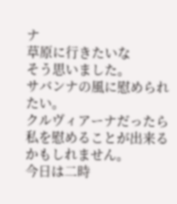ナ
草原に行きたいな
そう思いました。
サバンナの風に慰められたい。
クルヴィアーナだったら
私を慰めることが出来るかもしれません。
今日は二時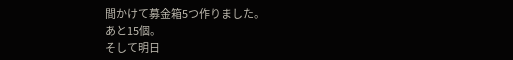間かけて募金箱5つ作りました。
あと15個。
そして明日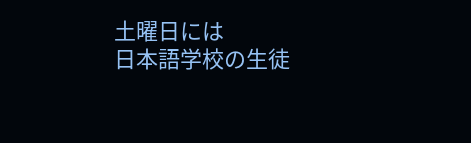土曜日には
日本語学校の生徒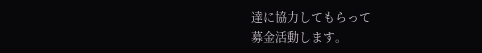達に協力してもらって
募金活動します。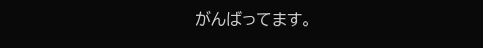がんばってます。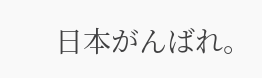日本がんばれ。